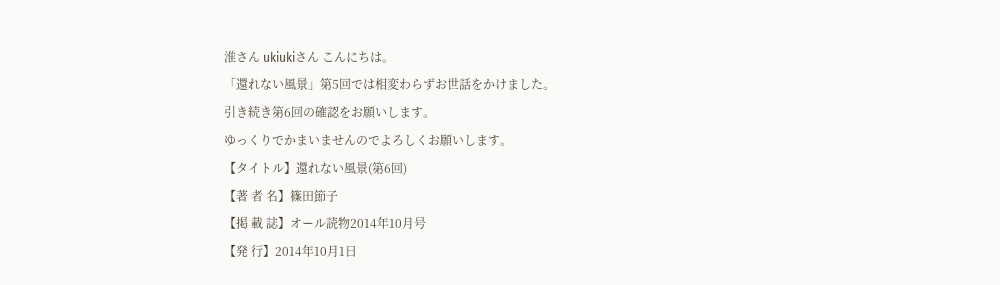淮さん ukiukiさん こんにちは。
「還れない風景」第5回では相変わらずお世話をかけました。
引き続き第6回の確認をお願いします。
ゆっくりでかまいませんのでよろしくお願いします。
【タイトル】還れない風景(第6回)
【著 者 名】篠田節子
【掲 載 誌】オール読物2014年10月号
【発 行】2014年10月1日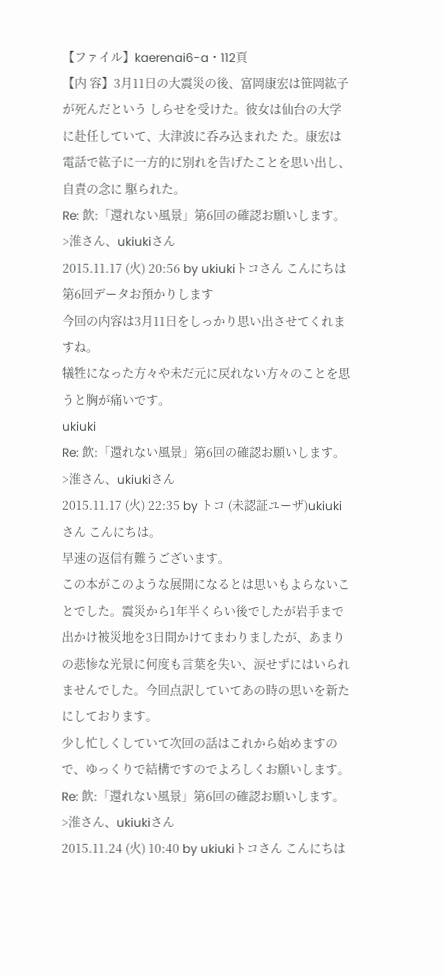【ファイル】kaerenai6-a・112頁
【内 容】3月11日の大震災の後、富岡康宏は笹岡紘子が死んだという しらせを受けた。彼女は仙台の大学に赴任していて、大津波に呑み込まれた た。康宏は電話で紘子に一方的に別れを告げたことを思い出し、自責の念に 駆られた。
Re: 飲:「還れない風景」第6回の確認お願いします。>淮さん、ukiukiさん
2015.11.17 (火) 20:56 by ukiukiトコさん こんにちは
第6回データお預かりします
今回の内容は3月11日をしっかり思い出させてくれますね。
犠牲になった方々や未だ元に戻れない方々のことを思うと胸が痛いです。
ukiuki
Re: 飲:「還れない風景」第6回の確認お願いします。>淮さん、ukiukiさん
2015.11.17 (火) 22:35 by トコ (未認証ユーザ)ukiukiさん こんにちは。
早速の返信有難うございます。
この本がこのような展開になるとは思いもよらないことでした。震災から1年半くらい後でしたが岩手まで出かけ被災地を3日間かけてまわりましたが、あまりの悲惨な光景に何度も言葉を失い、涙せずにはいられませんでした。今回点訳していてあの時の思いを新たにしております。
少し忙しくしていて次回の話はこれから始めますので、ゆっくりで結構ですのでよろしくお願いします。
Re: 飲:「還れない風景」第6回の確認お願いします。>淮さん、ukiukiさん
2015.11.24 (火) 10:40 by ukiukiトコさん こんにちは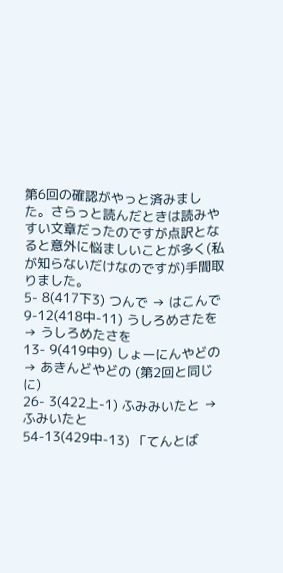第6回の確認がやっと済みました。さらっと読んだときは読みやすい文章だったのですが点訳となると意外に悩ましいことが多く(私が知らないだけなのですが)手間取りました。
5- 8(417下3) つんで → はこんで
9-12(418中-11) うしろめさたを → うしろめたさを
13- 9(419中9) しょーにんやどの → あきんどやどの (第2回と同じに)
26- 3(422上-1) ふみみいたと → ふみいたと
54-13(429中-13) 「てんとば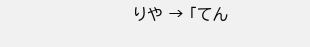りや → 「てん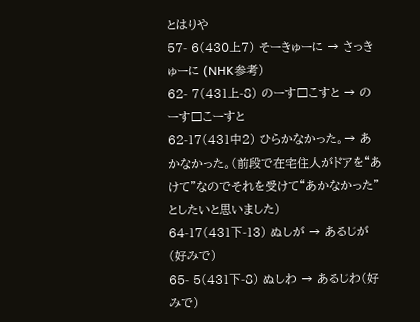とはりや
57- 6(430上7) そーきゅーに → さっきゅーに (NHK参考)
62- 7(431上-8) のーす□こすと → のーす□こーすと
62-17(431中2) ひらかなかった。→ あかなかった。(前段で在宅住人がドアを“あけて”なのでそれを受けて“あかなかった”としたいと思いました)
64-17(431下-13) ぬしが → あるじが(好みで)
65- 5(431下-8) ぬしわ → あるじわ(好みで)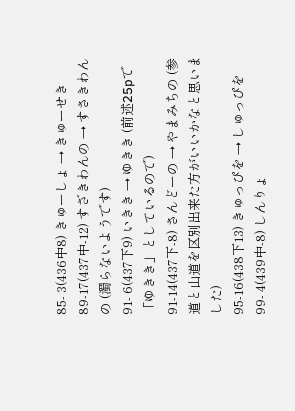85- 3(436中8) きゅーしょ → きゅーせき
89-17(437中-12) すざきわんの → すさきわんの (濁らないようです)
91- 6(437下9) いきき → ゆきき (前述25pで「ゆきき」としているので)
91-14(437下-8) さんどーの → やまみちの (参道と山道を区別出来た方がいいかなと思いました)
95-16(438下13) きゅっぴを → しゅっぴを
99- 4(439中-8) しんりょ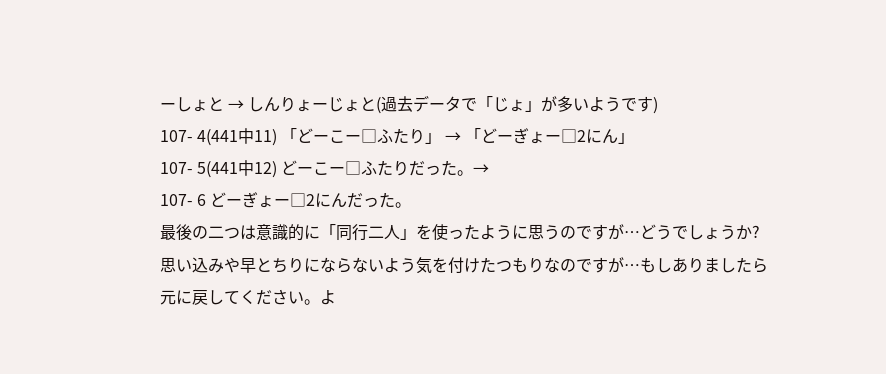ーしょと → しんりょーじょと(過去データで「じょ」が多いようです)
107- 4(441中11) 「どーこー□ふたり」 → 「どーぎょー□2にん」
107- 5(441中12) どーこー□ふたりだった。→
107- 6 どーぎょー□2にんだった。
最後の二つは意識的に「同行二人」を使ったように思うのですが…どうでしょうか?
思い込みや早とちりにならないよう気を付けたつもりなのですが…もしありましたら元に戻してください。よ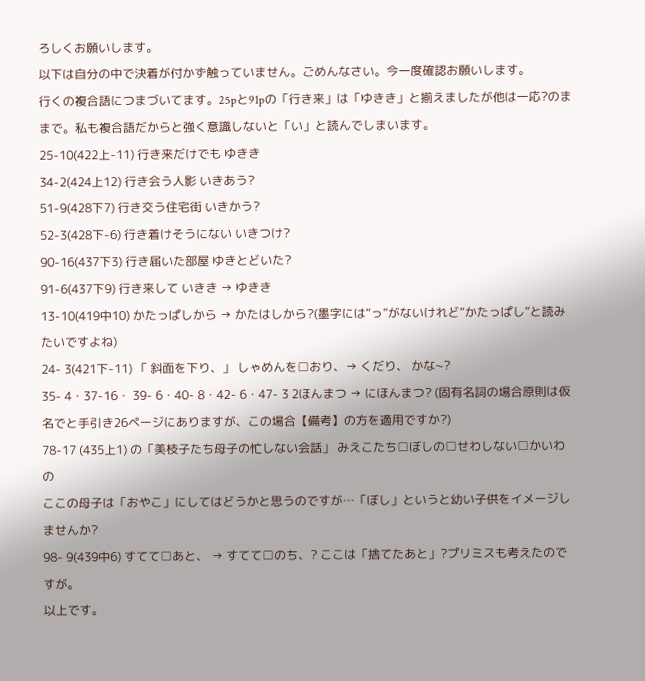ろしくお願いします。
以下は自分の中で決着が付かず触っていません。ごめんなさい。今一度確認お願いします。
行くの複合語につまづいてます。25pと91pの「行き来」は「ゆきき」と揃えましたが他は一応?のままで。私も複合語だからと強く意識しないと「い」と読んでしまいます。
25-10(422上-11) 行き来だけでも ゆきき
34-2(424上12) 行き会う人影 いきあう?
51-9(428下7) 行き交う住宅街 いきかう?
52-3(428下-6) 行き着けそうにない いきつけ?
90-16(437下3) 行き届いた部屋 ゆきとどいた?
91-6(437下9) 行き来して いきき → ゆきき
13-10(419中10) かたっぱしから → かたはしから?(墨字には“っ”がないけれど“かたっぱし”と読みたいですよね)
24- 3(421下-11) 「 斜面を下り、」 しゃめんを□おり、→ くだり、 かな~?
35- 4・37-16・ 39- 6・40- 8・42- 6・47- 3 2ほんまつ → にほんまつ? (固有名詞の場合原則は仮名でと手引き26ページにありますが、この場合【備考】の方を適用ですか?)
78-17 (435上1) の「美枝子たち母子の忙しない会話」 みえこたち□ぼしの□せわしない□かいわの
ここの母子は「おやこ」にしてはどうかと思うのですが…「ぼし」というと幼い子供をイメージしませんか?
98- 9(439中6) すてて□あと、 → すてて□のち、? ここは「捨てたあと」?プリミスも考えたのですが。
以上です。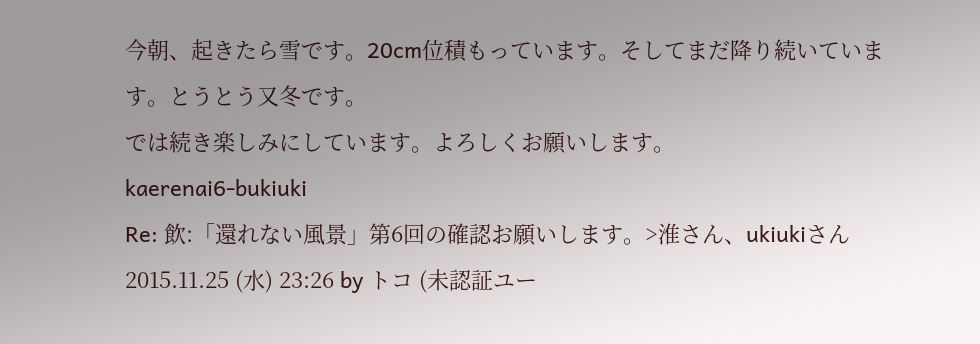今朝、起きたら雪です。20cm位積もっています。そしてまだ降り続いています。とうとう又冬です。
では続き楽しみにしています。よろしくお願いします。
kaerenai6-bukiuki
Re: 飲:「還れない風景」第6回の確認お願いします。>淮さん、ukiukiさん
2015.11.25 (水) 23:26 by トコ (未認証ユー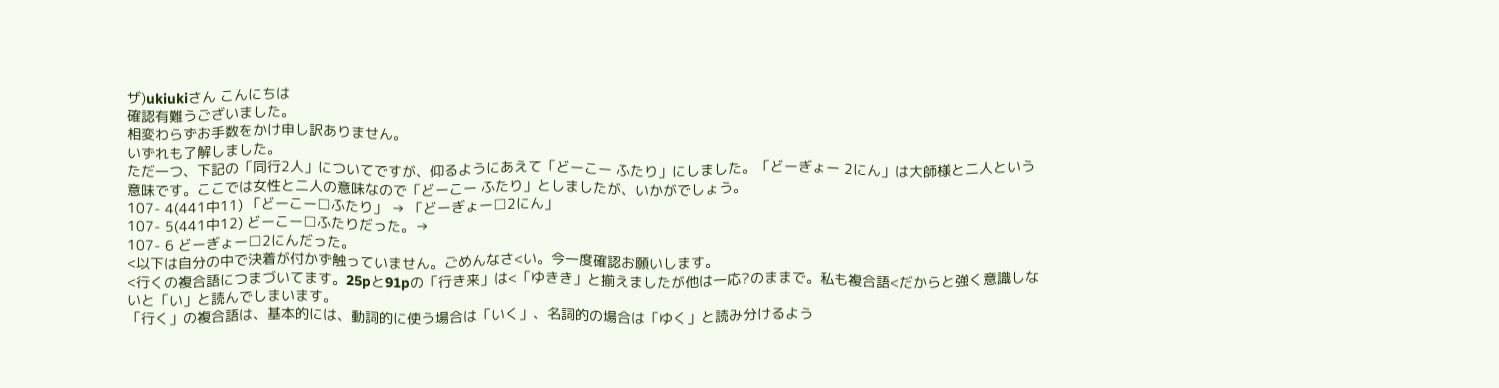ザ)ukiukiさん こんにちは
確認有難うございました。
相変わらずお手数をかけ申し訳ありません。
いずれも了解しました。
ただ一つ、下記の「同行2人」についてですが、仰るようにあえて「どーこー ふたり」にしました。「どーぎょー 2にん」は大師様と二人という意味です。ここでは女性と二人の意味なので「どーこー ふたり」としましたが、いかがでしょう。
107- 4(441中11) 「どーこー□ふたり」 → 「どーぎょー□2にん」
107- 5(441中12) どーこー□ふたりだった。→
107- 6 どーぎょー□2にんだった。
<以下は自分の中で決着が付かず触っていません。ごめんなさ<い。今一度確認お願いします。
<行くの複合語につまづいてます。25pと91pの「行き来」は<「ゆきき」と揃えましたが他は一応?のままで。私も複合語<だからと強く意識しないと「い」と読んでしまいます。
「行く」の複合語は、基本的には、動詞的に使う場合は「いく」、名詞的の場合は「ゆく」と読み分けるよう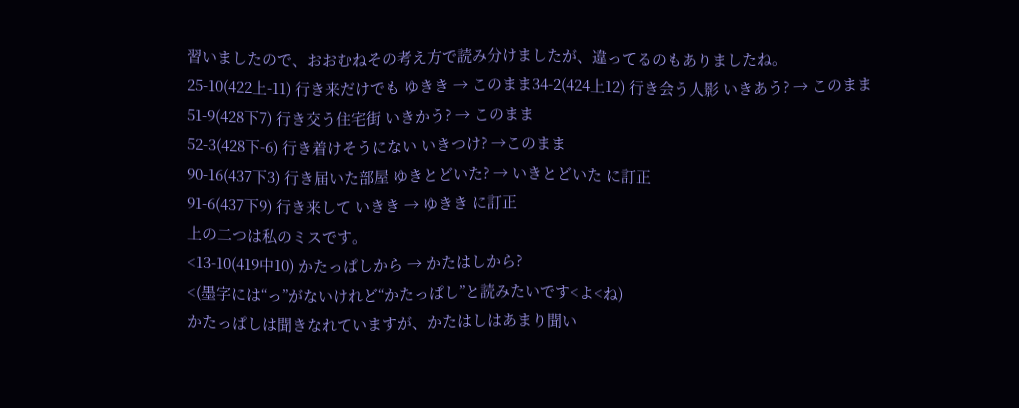習いましたので、おおむねその考え方で読み分けましたが、違ってるのもありましたね。
25-10(422上-11) 行き来だけでも ゆきき → このまま34-2(424上12) 行き会う人影 いきあう? → このまま
51-9(428下7) 行き交う住宅街 いきかう? → このまま
52-3(428下-6) 行き着けそうにない いきつけ? →このまま
90-16(437下3) 行き届いた部屋 ゆきとどいた? → いきとどいた に訂正
91-6(437下9) 行き来して いきき → ゆきき に訂正
上の二つは私のミスです。
<13-10(419中10) かたっぱしから → かたはしから?
<(墨字には“っ”がないけれど“かたっぱし”と読みたいです<よ<ね)
かたっぱしは聞きなれていますが、かたはしはあまり聞い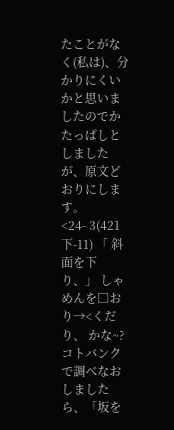たことがなく(私は)、分かりにくいかと思いましたのでかたっぱしとしましたが、原文どおりにします。
<24- 3(421下-11) 「 斜面を下り、」 しゃめんを□おり→<くだり、 かな~?
コトバンクで調べなおしましたら、「坂を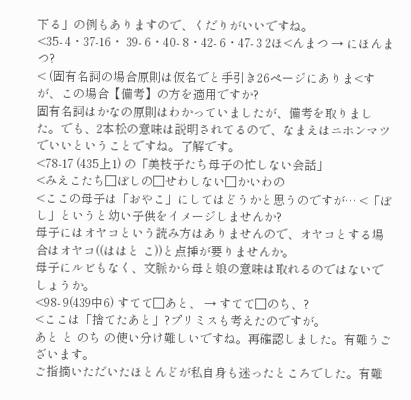下る」の例もありますので、くだりがいいですね。
<35- 4・37-16・ 39- 6・40- 8・42- 6・47- 3 2ほ<んまつ → にほんまつ?
< (固有名詞の場合原則は仮名でと手引き26ページにありま<すが、この場合【備考】の方を適用ですか?
固有名詞はかなの原則はわかっていましたが、備考を取りました。でも、2本松の意味は説明されてるので、なまえはニホンマツでいいということですね。了解です。
<78-17 (435上1) の「美枝子たち母子の忙しない会話」
<みえこたち□ぼしの□せわしない□かいわの
<ここの母子は「おやこ」にしてはどうかと思うのですが… <「ぼし」というと幼い子供をイメージしませんか?
母子にはオヤコという読み方はありませんので、オヤコとする場合はオヤコ((ははと こ))と点挿が要りませんか。
母子にルビもなく、文脈から母と娘の意味は取れるのではないでしょうか。
<98- 9(439中6) すてて□あと、 → すてて□のち、?
<ここは「捨てたあと」?プリミスも考えたのですが。
あと と のち の使い分け難しいですね。再確認しました。有難うございます。
ご指摘いただいたほとんどが私自身も迷ったところでした。有難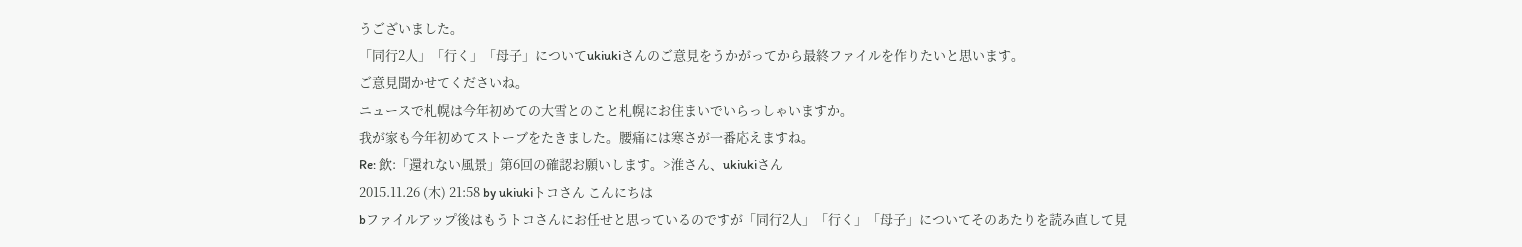うございました。
「同行2人」「行く」「母子」についてukiukiさんのご意見をうかがってから最終ファイルを作りたいと思います。
ご意見聞かせてくださいね。
ニュースで札幌は今年初めての大雪とのこと札幌にお住まいでいらっしゃいますか。
我が家も今年初めてストーブをたきました。腰痛には寒さが一番応えますね。
Re: 飲:「還れない風景」第6回の確認お願いします。>淮さん、ukiukiさん
2015.11.26 (木) 21:58 by ukiukiトコさん こんにちは
bファイルアップ後はもうトコさんにお任せと思っているのですが「同行2人」「行く」「母子」についてそのあたりを読み直して見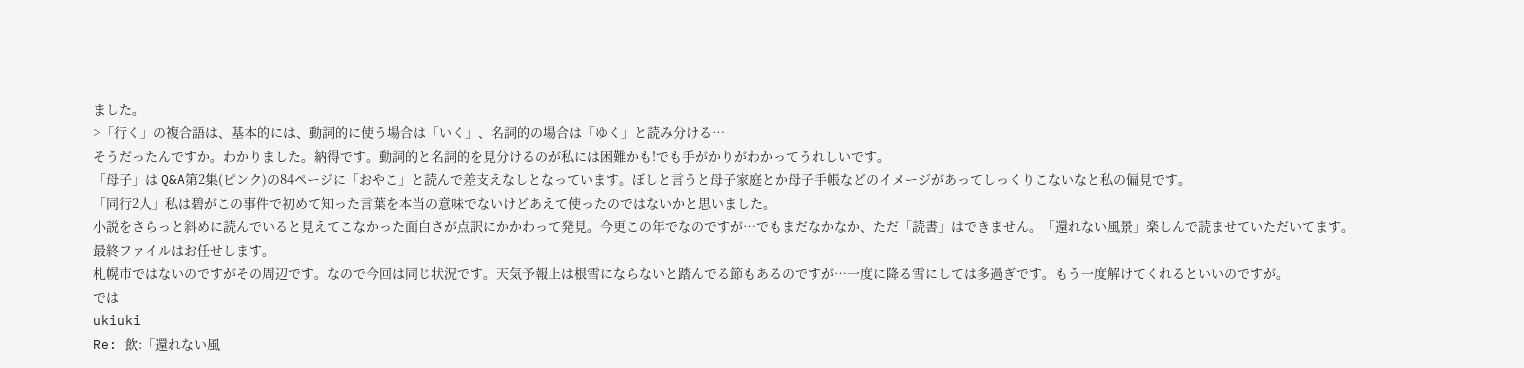ました。
>「行く」の複合語は、基本的には、動詞的に使う場合は「いく」、名詞的の場合は「ゆく」と読み分ける…
そうだったんですか。わかりました。納得です。動詞的と名詞的を見分けるのが私には困難かも!でも手がかりがわかってうれしいです。
「母子」は Q&A第2集(ピンク)の84ページに「おやこ」と読んで差支えなしとなっています。ぼしと言うと母子家庭とか母子手帳などのイメージがあってしっくりこないなと私の偏見です。
「同行2人」私は碧がこの事件で初めて知った言葉を本当の意味でないけどあえて使ったのではないかと思いました。
小説をさらっと斜めに読んでいると見えてこなかった面白さが点訳にかかわって発見。今更この年でなのですが…でもまだなかなか、ただ「読書」はできません。「還れない風景」楽しんで読ませていただいてます。
最終ファイルはお任せします。
札幌市ではないのですがその周辺です。なので今回は同じ状況です。天気予報上は根雪にならないと踏んでる節もあるのですが…一度に降る雪にしては多過ぎです。もう一度解けてくれるといいのですが。
では
ukiuki
Re: 飲:「還れない風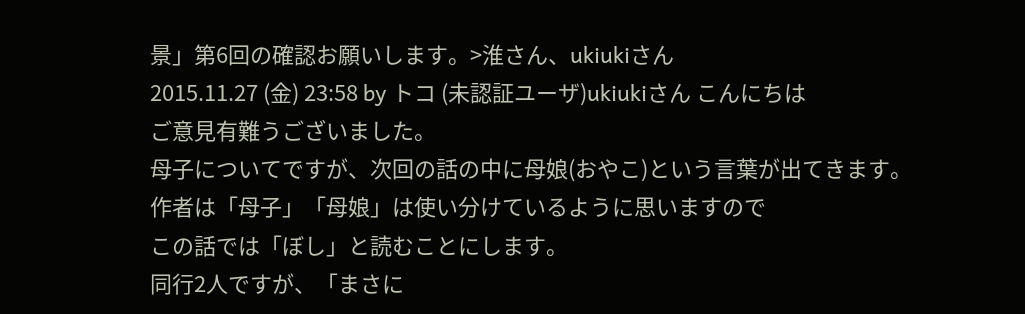景」第6回の確認お願いします。>淮さん、ukiukiさん
2015.11.27 (金) 23:58 by トコ (未認証ユーザ)ukiukiさん こんにちは
ご意見有難うございました。
母子についてですが、次回の話の中に母娘(おやこ)という言葉が出てきます。
作者は「母子」「母娘」は使い分けているように思いますので
この話では「ぼし」と読むことにします。
同行2人ですが、「まさに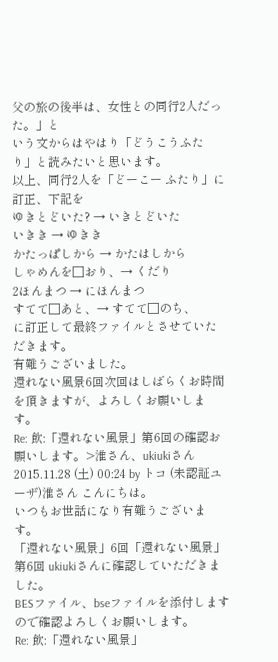父の旅の後半は、女性との同行2人だった。」と
いう文からはやはり「どうこうふたり」と読みたいと思います。
以上、同行2人を「どーこー ふたり」に訂正、下記を
ゆきとどいた? → いきとどいた
いきき → ゆきき
かたっぱしから → かたはしから
しゃめんを□おり、→ くだり
2ほんまつ → にほんまつ
すてて□あと、→ すてて□のち、
に訂正して最終ファイルとさせていただきます。
有難うございました。
還れない風景6回次回はしばらくお時間を頂きますが、よろしくお願いします。
Re: 飲:「還れない風景」第6回の確認お願いします。>淮さん、ukiukiさん
2015.11.28 (土) 00:24 by トコ (未認証ユーザ)淮さん こんにちは。
いつもお世話になり有難うございます。
「還れない風景」6回「還れない風景」第6回 ukiukiさんに確認していただきました。
BESファイル、bseファイルを添付しますので確認よろしくお願いします。
Re: 飲:「還れない風景」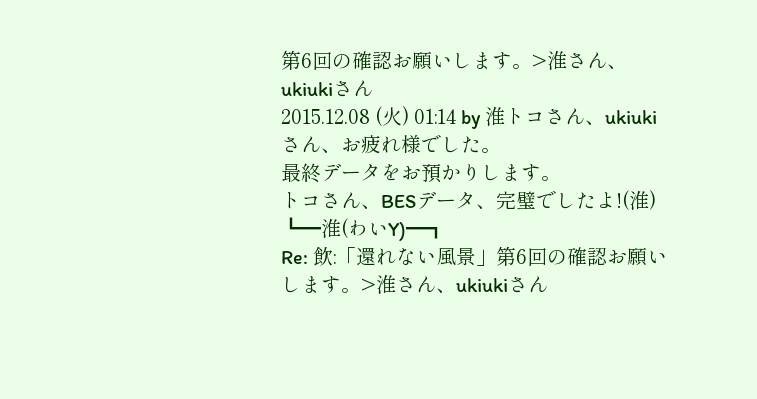第6回の確認お願いします。>淮さん、ukiukiさん
2015.12.08 (火) 01:14 by 淮トコさん、ukiukiさん、お疲れ様でした。
最終データをお預かりします。
トコさん、BESデータ、完璧でしたよ!(淮)
┗━淮(わいY)━┓
Re: 飲:「還れない風景」第6回の確認お願いします。>淮さん、ukiukiさん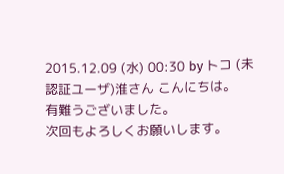2015.12.09 (水) 00:30 by トコ (未認証ユーザ)淮さん こんにちは。
有難うございました。
次回もよろしくお願いします。